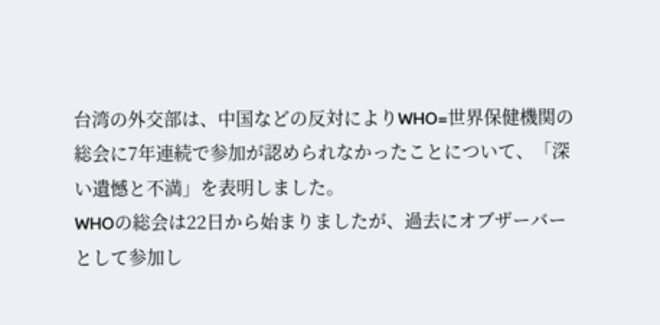台湾の外交部は、中国などの反対によりWHO=世界保健機関の総会に7年連続で参加が認められなかったことについて、「深い遺憾と不満」を表明しました。
WHOの総会は22日から始まりましたが、過去にオブザーバーとして参加し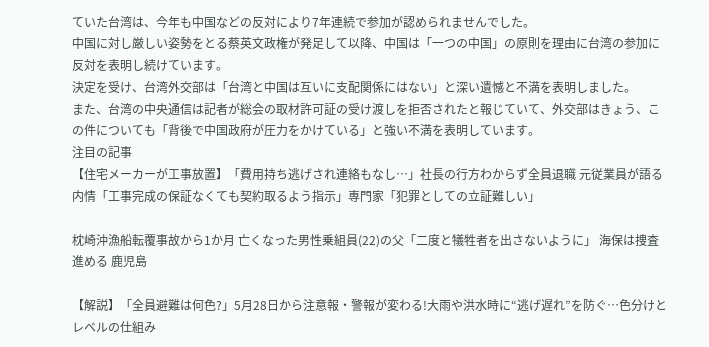ていた台湾は、今年も中国などの反対により7年連続で参加が認められませんでした。
中国に対し厳しい姿勢をとる蔡英文政権が発足して以降、中国は「一つの中国」の原則を理由に台湾の参加に反対を表明し続けています。
決定を受け、台湾外交部は「台湾と中国は互いに支配関係にはない」と深い遺憾と不満を表明しました。
また、台湾の中央通信は記者が総会の取材許可証の受け渡しを拒否されたと報じていて、外交部はきょう、この件についても「背後で中国政府が圧力をかけている」と強い不満を表明しています。
注目の記事
【住宅メーカーが工事放置】「費用持ち逃げされ連絡もなし…」社長の行方わからず全員退職 元従業員が語る内情「工事完成の保証なくても契約取るよう指示」専門家「犯罪としての立証難しい」

枕崎沖漁船転覆事故から1か月 亡くなった男性乗組員(22)の父「二度と犠牲者を出さないように」 海保は捜査進める 鹿児島

【解説】「全員避難は何色?」5月28日から注意報・警報が変わる!大雨や洪水時に“逃げ遅れ”を防ぐ…色分けとレベルの仕組み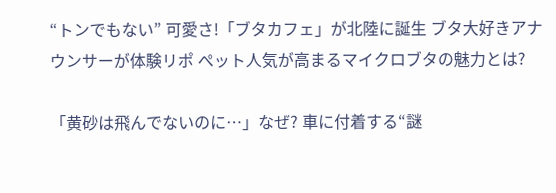“トンでもない” 可愛さ!「ブタカフェ」が北陸に誕生 ブタ大好きアナウンサーが体験リポ ぺット人気が高まるマイクロブタの魅力とは?

「黄砂は飛んでないのに…」なぜ? 車に付着する“謎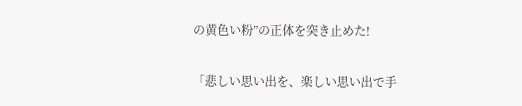の黄色い粉”の正体を突き止めた!

「悲しい思い出を、楽しい思い出で手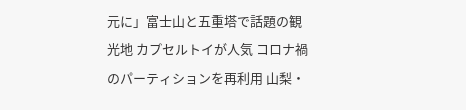元に」富士山と五重塔で話題の観光地 カプセルトイが人気 コロナ禍のパーティションを再利用 山梨・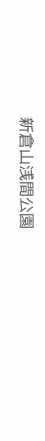新倉山浅間公園